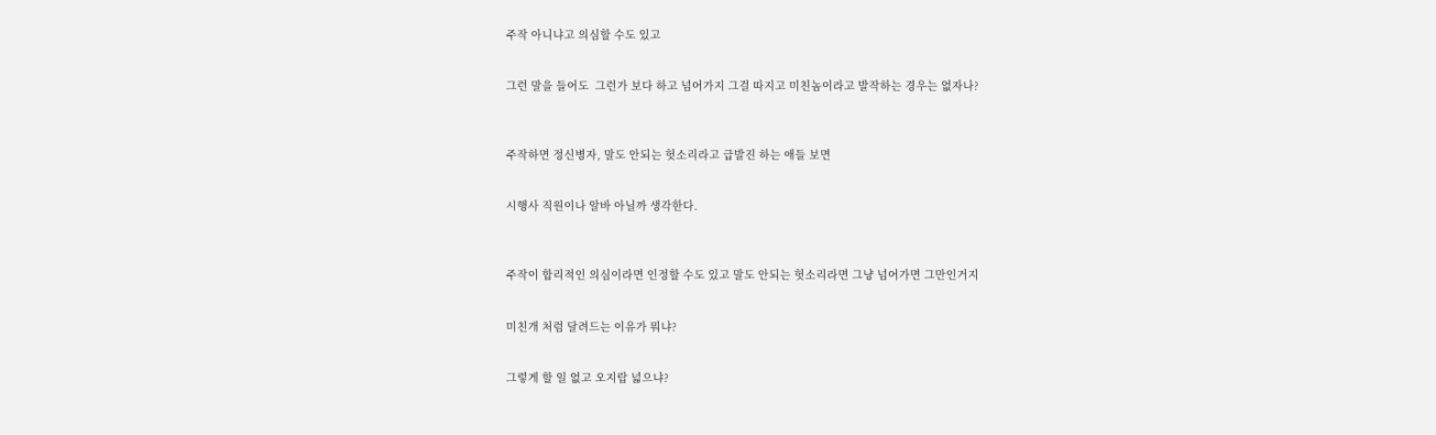주작 아니냐고 의심할 수도 있고


그런 말을 들어도  그런가 보다 하고 넘어가지 그걸 따지고 미친놈이라고 발작하는 경우는 없자나?



주작하면 정신병자, 말도 안되는 헛소리라고 급발진 하는 애들 보면


시행사 직원이나 알바 아닐까 생각한다.



주작이 합리적인 의심이라면 인정할 수도 있고 말도 안되는 헛소리라면 그냥 넘어가면 그만인거지


미친개 처럼 달려드는 이유가 뭐냐?


그렇게 할 일 없고 오지랍 넓으냐?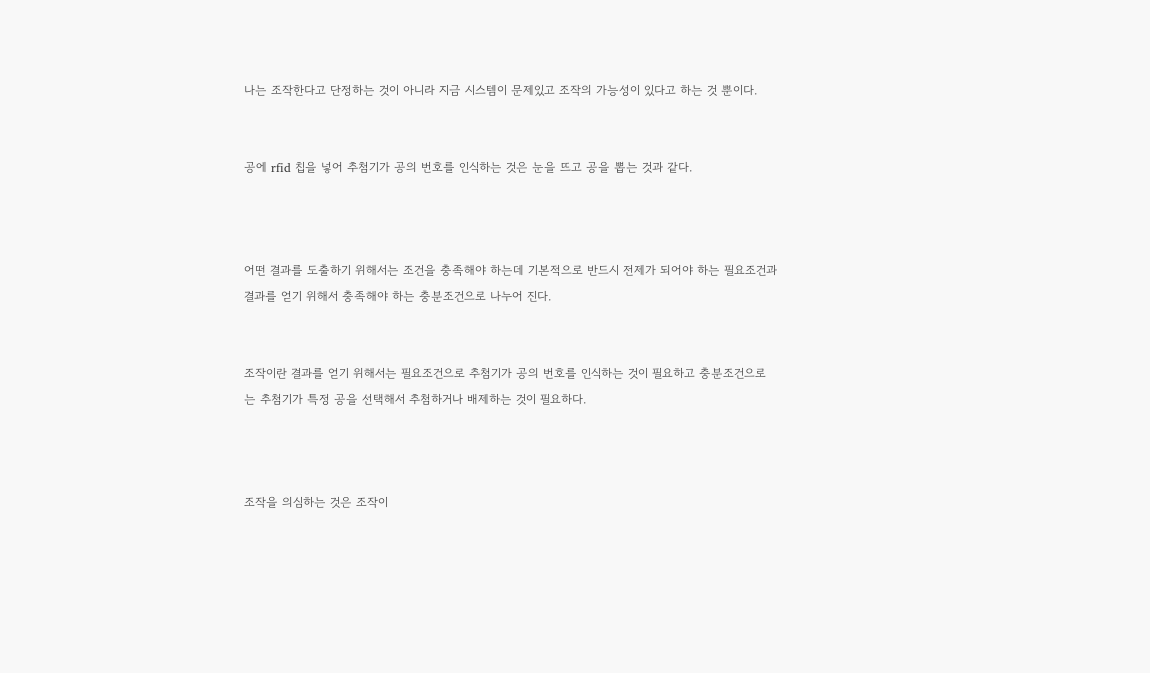나는 조작한다고 단정하는 것이 아니라 지금 시스템이 문제있고 조작의 가능성이 있다고 하는 것 뿐이다.


공에 rfid 칩을 넣어 추첨기가 공의 번호를 인식하는 것은 눈을 뜨고 공을 뽑는 것과 같다.



어떤 결과를 도출하기 위해서는 조건을 충족해야 하는데 기본적으로 반드시 전제가 되어야 하는 필요조건과 결과를 얻기 위해서 충족해야 하는 충분조건으로 나누어 진다.


조작이란 결과를 얻기 위해서는 필요조건으로 추첨기가 공의 번호를 인식하는 것이 필요하고 충분조건으로는 추첨기가 특정 공을 선택해서 추첨하거나 배제하는 것이 필요하다.



조작을 의심하는 것은 조작이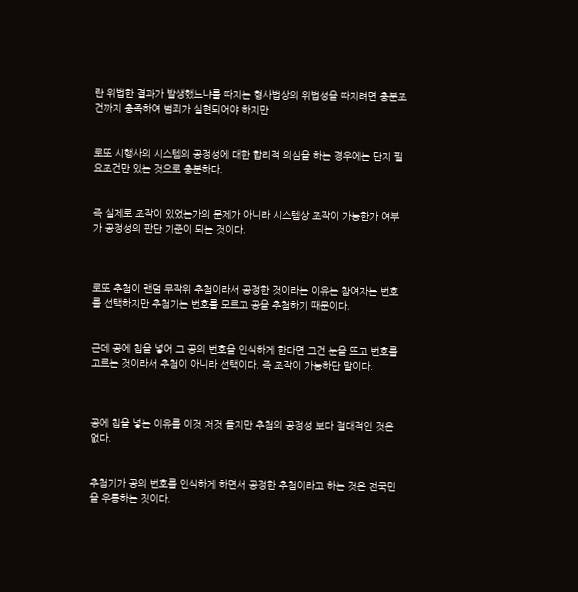란 위법한 결과가 발생했느냐를 따지는 형사법상의 위법성을 따지려면 충분조건까지 충족하여 범죄가 실현되어야 하지만


로또 시행사의 시스템의 공정성에 대한 합리적 의심을 하는 경우에는 단지 필요조건만 있는 것으로 충분하다.


즉 실제로 조작이 있었는가의 문제가 아니라 시스템상 조작이 가능한가 여부가 공정성의 판단 기준이 되는 것이다.



로또 추첨이 랜덤 무작위 추첨이라서 공정한 것이라는 이유는 참여자는 번호를 선택하지만 추첨기는 번호를 모르고 공을 추첨하기 때문이다.


근데 공에 칩을 넣어 그 공의 번호을 인식하게 한다면 그건 눈을 뜨고 번호를 고르는 것이라서 추첨이 아니라 선택이다. 즉 조작이 가능하단 말이다.



공에 칩을 넣는 이유를 이것 저것 들지만 추첨의 공정성 보다 절대적인 것은 없다.


추첨기가 공의 번호를 인식하게 하면서 공정한 추첨이라고 하는 것은 전국민을 우롱하는 짓이다.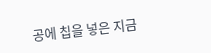공에 칩을 넣은 지금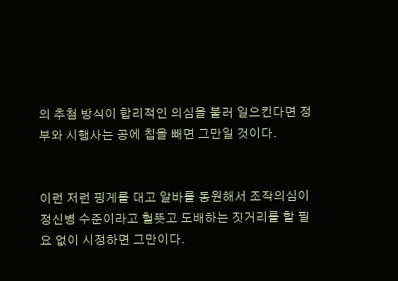의 추첨 방식이 합리적인 의심을 불러 일으킨다면 정부와 시행사는 공에 칩을 빼면 그만일 것이다.


이런 저런 핑게를 대고 알바를 동원해서 조작의심이 정신병 수준이라고 헐뜻고 도배하는 짓거리를 할 필요 없이 시정하면 그만이다.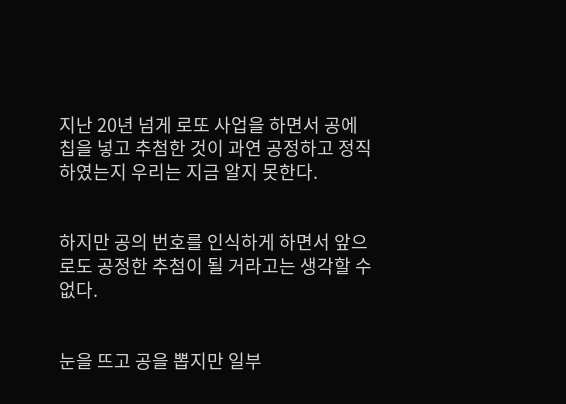지난 20년 넘게 로또 사업을 하면서 공에 칩을 넣고 추첨한 것이 과연 공정하고 정직하였는지 우리는 지금 알지 못한다.


하지만 공의 번호를 인식하게 하면서 앞으로도 공정한 추첨이 될 거라고는 생각할 수 없다.


눈을 뜨고 공을 뽑지만 일부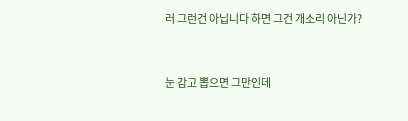러 그런건 아닙니다 하면 그건 개소리 아닌가?


눈 감고 뽑으면 그만인데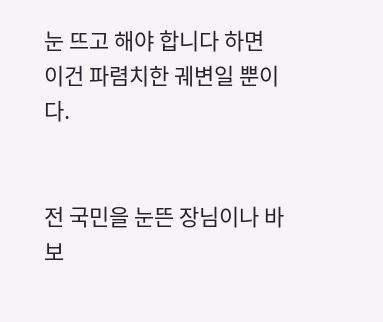눈 뜨고 해야 합니다 하면 이건 파렴치한 궤변일 뿐이다.


전 국민을 눈뜬 장님이나 바보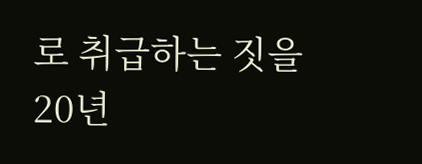로 취급하는 짓을 20년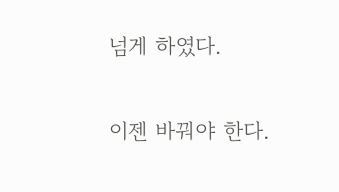넘게 하였다.


이젠 바꿔야 한다.